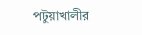পটুয়াখালীর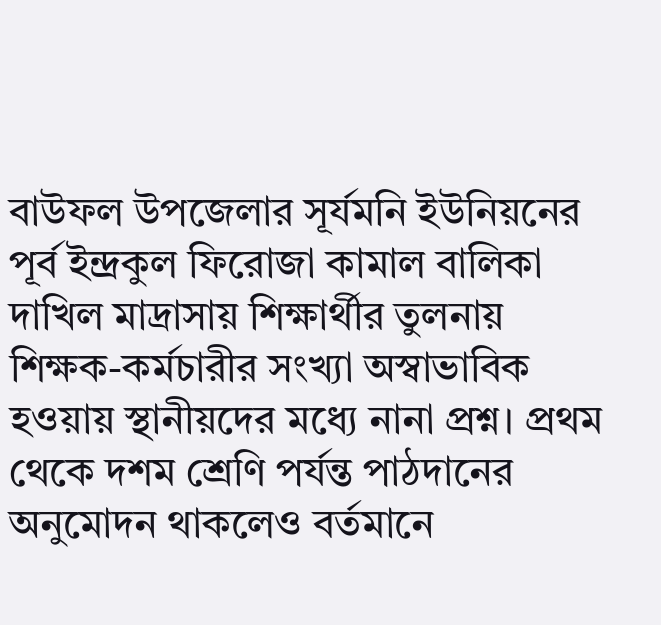বাউফল উপজেলার সূর্যমনি ইউনিয়নের পূর্ব ইন্দ্রকুল ফিরোজা কামাল বালিকা দাখিল মাদ্রাসায় শিক্ষার্থীর তুলনায় শিক্ষক-কর্মচারীর সংখ্যা অস্বাভাবিক হওয়ায় স্থানীয়দের মধ্যে নানা প্রশ্ন। প্রথম থেকে দশম শ্রেণি পর্যন্ত পাঠদানের অনুমোদন থাকলেও বর্তমানে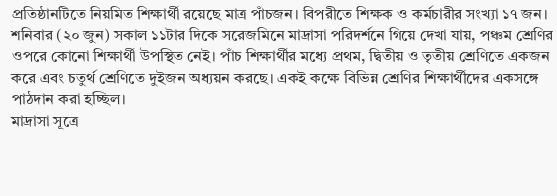প্রতিষ্ঠানটিতে নিয়মিত শিক্ষার্থী রয়েছে মাত্র পাঁচজন। বিপরীতে শিক্ষক ও কর্মচারীর সংখ্যা ১৭ জন।
শনিবার (২০ জুন) সকাল ১১টার দিকে সরেজমিনে মাদ্রাসা পরিদর্শনে গিয়ে দেখা যায়, পঞ্চম শ্রেণির ওপরে কোনো শিক্ষার্থী উপস্থিত নেই। পাঁচ শিক্ষার্থীর মধ্যে প্রথম, দ্বিতীয় ও তৃতীয় শ্রেণিতে একজন করে এবং চতুর্থ শ্রেণিতে দুইজন অধ্যয়ন করছে। একই কক্ষে বিভিন্ন শ্রেণির শিক্ষার্থীদের একসঙ্গে পাঠদান করা হচ্ছিল।
মাদ্রাসা সূত্রে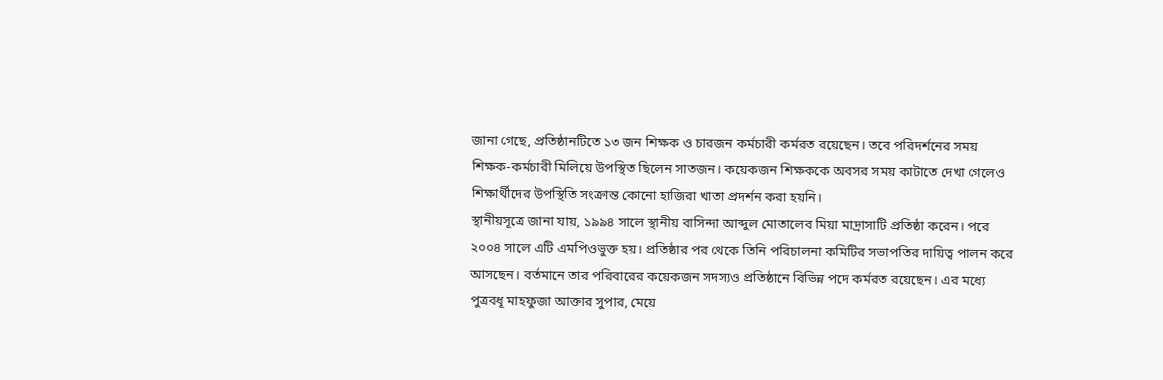জানা গেছে, প্রতিষ্ঠানটিতে ১৩ জন শিক্ষক ও চারজন কর্মচারী কর্মরত রয়েছেন। তবে পরিদর্শনের সময় শিক্ষক-কর্মচারী মিলিয়ে উপস্থিত ছিলেন সাতজন। কয়েকজন শিক্ষককে অবসর সময় কাটাতে দেখা গেলেও শিক্ষার্থীদের উপস্থিতি সংক্রান্ত কোনো হাজিরা খাতা প্রদর্শন করা হয়নি।
স্থানীয়সূত্রে জানা যায়, ১৯৯৪ সালে স্থানীয় বাসিন্দা আব্দুল মোতালেব মিয়া মাদ্রাসাটি প্রতিষ্ঠা করেন। পরে ২০০৪ সালে এটি এমপিওভুক্ত হয়। প্রতিষ্ঠার পর থেকে তিনি পরিচালনা কমিটির সভাপতির দায়িত্ব পালন করে আসছেন। বর্তমানে তার পরিবারের কয়েকজন সদস্যও প্রতিষ্ঠানে বিভিন্ন পদে কর্মরত রয়েছেন। এর মধ্যে পুত্রবধূ মাহফুজা আক্তার সুপার, মেয়ে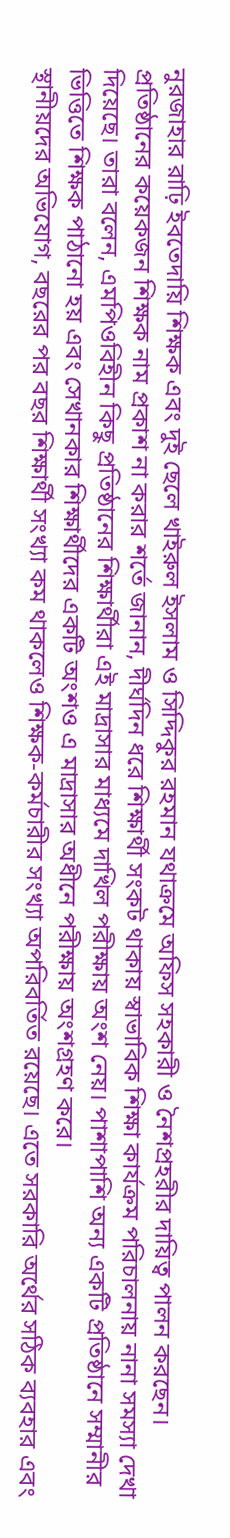নুরজাহার রাঢ়ি ইবতেদায়ি শিক্ষক এবং দুই ছেলে খাইরুল ইসলাম ও সিদ্দিকুর রহমান যথাক্রমে অফিস সহকারী ও নৈশপ্রহরীর দায়িত্ব পালন করছেন।
প্রতিষ্ঠানের কয়েকজন শিক্ষক নাম প্রকাশ না করার শর্তে জানান, দীর্ঘদিন ধরে শিক্ষার্থী সংকট থাকায় স্বাভাবিক শিক্ষা কার্যক্রম পরিচালনায় নানা সমস্যা দেখা দিয়েছে। তারা বলেন, এমপিওবিহীন কিছু প্রতিষ্ঠানের শিক্ষার্থীরা এই মাদ্রাসার মাধ্যমে দাখিল পরীক্ষায় অংশ নেয়। পাশাপাশি অন্য একটি প্রতিষ্ঠানে সম্মানীর ভিত্তিতে শিক্ষক পাঠানো হয় এবং সেখানকার শিক্ষার্থীদের একটি অংশও এ মাদ্রাসার অধীনে পরীক্ষায় অংশগ্রহণ করে।
স্থানীয়দের অভিযোগ, বছরের পর বছর শিক্ষার্থী সংখ্যা কম থাকলেও শিক্ষক-কর্মচারীর সংখ্যা অপরিবর্তিত রয়েছে। এতে সরকারি অর্থের সঠিক ব্যবহার এবং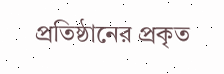প্রতিষ্ঠানের প্রকৃত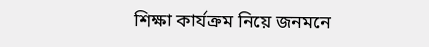শিক্ষা কার্যক্রম নিয়ে জনমনে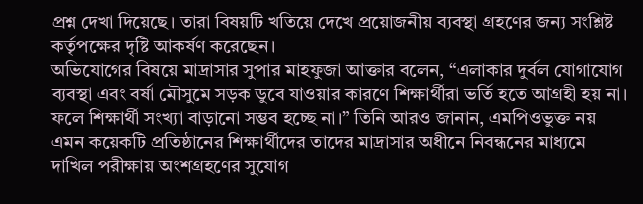প্রশ্ন দেখা দিয়েছে। তারা বিষয়টি খতিয়ে দেখে প্রয়োজনীয় ব্যবস্থা গ্রহণের জন্য সংশ্লিষ্ট কর্তৃপক্ষের দৃষ্টি আকর্ষণ করেছেন।
অভিযোগের বিষয়ে মাদ্রাসার সুপার মাহফুজা আক্তার বলেন, “এলাকার দুর্বল যোগাযোগ ব্যবস্থা এবং বর্ষা মৌসুমে সড়ক ডুবে যাওয়ার কারণে শিক্ষার্থীরা ভর্তি হতে আগ্রহী হয় না। ফলে শিক্ষার্থী সংখ্যা বাড়ানো সম্ভব হচ্ছে না।” তিনি আরও জানান, এমপিওভুক্ত নয় এমন কয়েকটি প্রতিষ্ঠানের শিক্ষার্থীদের তাদের মাদ্রাসার অধীনে নিবন্ধনের মাধ্যমে দাখিল পরীক্ষায় অংশগ্রহণের সুযোগ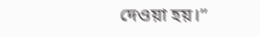দেওয়া হয়।”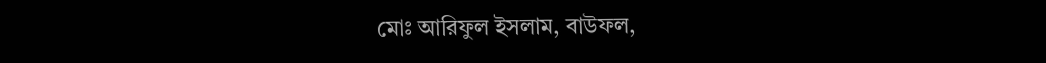মোঃ আরিফুল ইসলাম, বাউফল,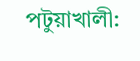পটুয়াখালী: